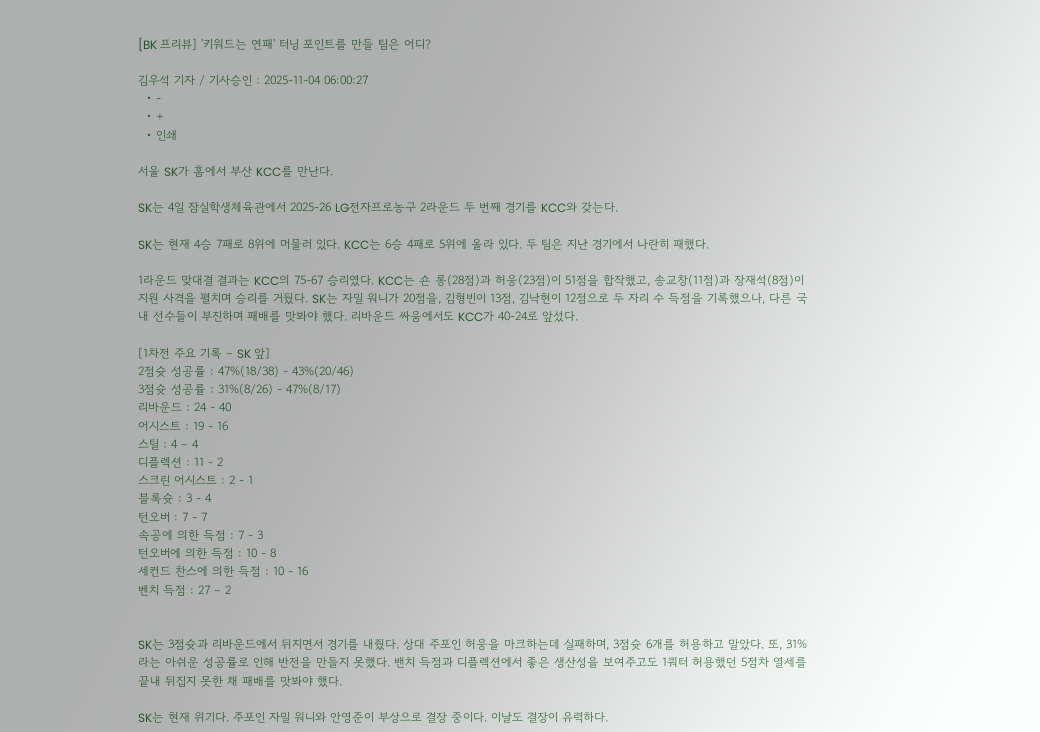[BK 프리뷰] '키워드는 연패' 터닝 포인트를 만들 팀은 어디?

김우석 기자 / 기사승인 : 2025-11-04 06:00:27
  • -
  • +
  • 인쇄

서울 SK가 홈에서 부산 KCC를 만난다.

SK는 4일 잠실학생체육관에서 2025-26 LG전자프로농구 2라운드 두 번째 경기를 KCC와 갖는다.

SK는 현재 4승 7패로 8위에 머물러 있다. KCC는 6승 4패로 5위에 올라 있다. 두 팀은 지난 경기에서 나란히 패했다.

1라운드 맞대결 결과는 KCC의 75-67 승리였다. KCC는 숀 롱(28점)과 허웅(23점)이 51점을 합작했고, 송교창(11점)과 장재석(8점)이 지원 사격을 펼치며 승리를 거뒀다. SK는 자밀 워니가 20점을, 김형빈이 13점, 김낙현이 12점으로 두 자리 수 득점을 기록했으나, 다른 국내 선수들이 부진하며 패배를 맛봐야 했다. 리바운드 싸움에서도 KCC가 40-24로 앞섰다.

[1차전 주요 기록 – SK 앞]
2점슛 성공률 : 47%(18/38) - 43%(20/46)
3점슛 성공률 : 31%(8/26) - 47%(8/17)
리바운드 : 24 - 40
어시스트 : 19 - 16
스틸 : 4 – 4
디플렉션 : 11 - 2
스크린 어시스트 : 2 - 1
블록슛 : 3 - 4
턴오버 : 7 - 7
속공에 의한 득점 : 7 - 3
턴오버에 의한 득점 : 10 - 8
세컨드 찬스에 의한 득점 : 10 - 16
벤치 득점 : 27 – 2


SK는 3점슛과 리바운드에서 뒤지면서 경기를 내줬다. 상대 주포인 허웅을 마크하는데 실패하며, 3점슛 6개를 허용하고 말았다. 또, 31%라는 아쉬운 성공률로 인해 반전을 만들지 못했다. 밴치 득점과 디플렉션에서 좋은 생산성을 보여주고도 1쿼터 허용했던 5점차 열세를 끝내 뒤집지 못한 채 패배를 맛봐야 했다.

SK는 현재 위기다. 주포인 자밀 워니와 안영준이 부상으로 결장 중이다. 이날도 결장이 유력하다.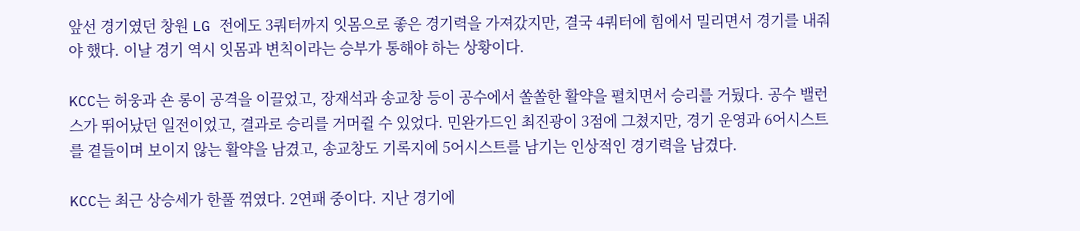앞선 경기였던 창원 LG 전에도 3쿼터까지 잇몸으로 좋은 경기력을 가져갔지만, 결국 4쿼터에 힘에서 밀리면서 경기를 내줘야 했다. 이날 경기 역시 잇몸과 변칙이라는 승부가 통해야 하는 상황이다.

KCC는 허웅과 숀 롱이 공격을 이끌었고, 장재석과 송교창 등이 공수에서 쏠쏠한 활약을 펼치면서 승리를 거뒀다. 공수 밸런스가 뛰어났던 일전이었고, 결과로 승리를 거머쥘 수 있었다. 민완가드인 최진광이 3점에 그쳤지만, 경기 운영과 6어시스트를 곁들이며 보이지 않는 활약을 남겼고, 송교창도 기록지에 5어시스트를 남기는 인상적인 경기력을 남겼다.

KCC는 최근 상승세가 한풀 꺾였다. 2연패 중이다. 지난 경기에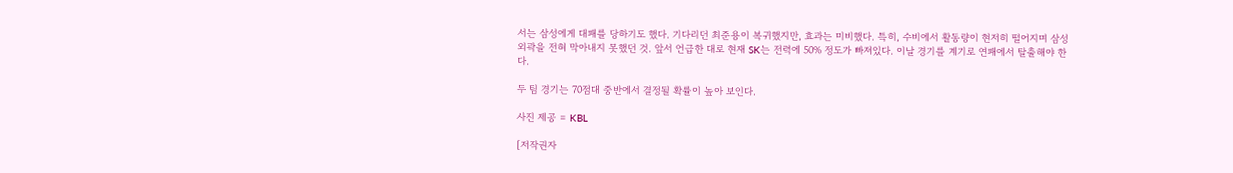서는 삼성에게 대패를 당하기도 했다. 기다리던 최준용이 복귀했지만, 효과는 미비했다. 특히, 수비에서 활동량이 현저히 떨어지며 삼성 외곽을 전혀 막아내지 못했던 것. 앞서 언급한 대로 현재 SK는 전력에 50% 정도가 빠져있다. 이날 경기를 계기로 연패에서 탈출해야 한다.

두 팀 경기는 70점대 중반에서 결정될 확률이 높아 보인다.

사진 제공 = KBL

[저작권자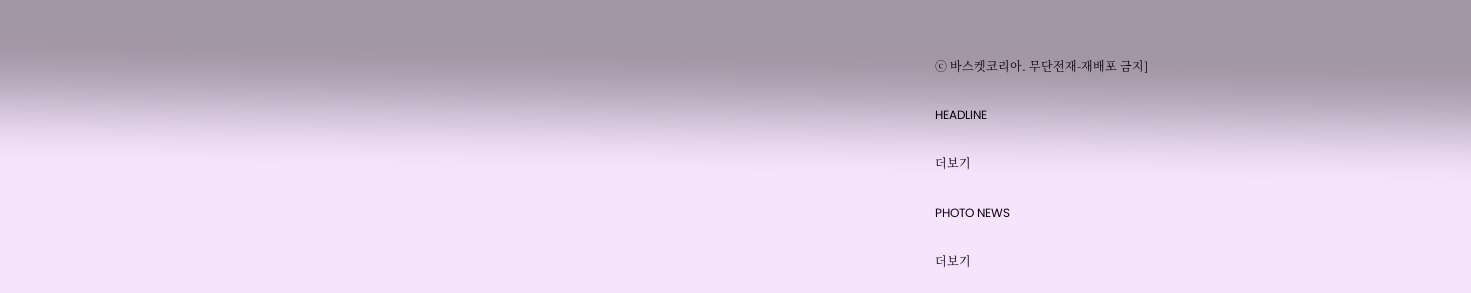ⓒ 바스켓코리아. 무단전재-재배포 금지]

HEADLINE

더보기

PHOTO NEWS

더보기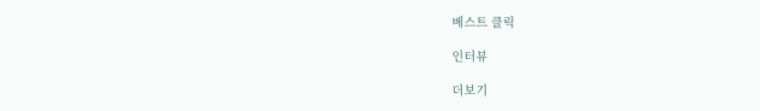베스트 클릭

인터뷰

더보기